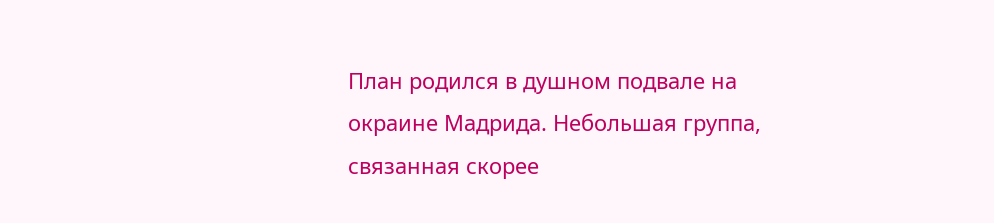План родился в душном подвале на окраине Мадрида. Небольшая группа, связанная скорее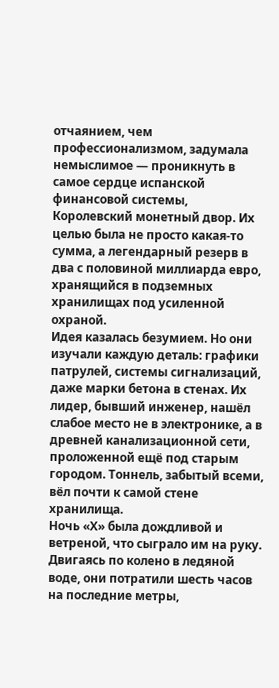отчаянием, чем профессионализмом, задумала немыслимое — проникнуть в самое сердце испанской финансовой системы, Королевский монетный двор. Их целью была не просто какая-то сумма, а легендарный резерв в два с половиной миллиарда евро, хранящийся в подземных хранилищах под усиленной охраной.
Идея казалась безумием. Но они изучали каждую деталь: графики патрулей, системы сигнализаций, даже марки бетона в стенах. Их лидер, бывший инженер, нашёл слабое место не в электронике, а в древней канализационной сети, проложенной ещё под старым городом. Тоннель, забытый всеми, вёл почти к самой стене хранилища.
Ночь «Х» была дождливой и ветреной, что сыграло им на руку. Двигаясь по колено в ледяной воде, они потратили шесть часов на последние метры,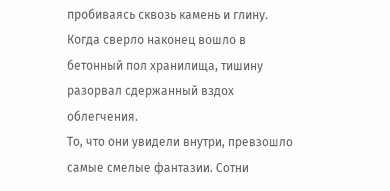пробиваясь сквозь камень и глину. Когда сверло наконец вошло в бетонный пол хранилища, тишину разорвал сдержанный вздох облегчения.
То, что они увидели внутри, превзошло самые смелые фантазии. Сотни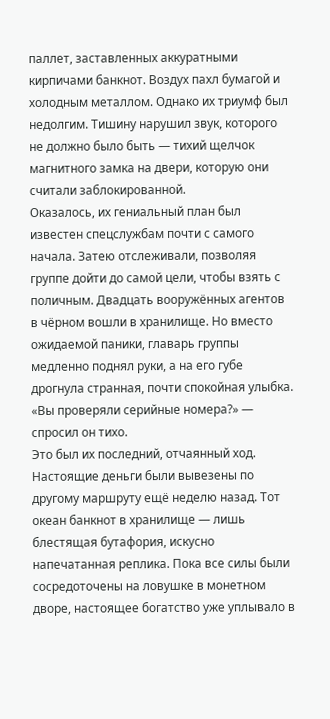паллет, заставленных аккуратными кирпичами банкнот. Воздух пахл бумагой и холодным металлом. Однако их триумф был недолгим. Тишину нарушил звук, которого не должно было быть — тихий щелчок магнитного замка на двери, которую они считали заблокированной.
Оказалось, их гениальный план был известен спецслужбам почти с самого начала. Затею отслеживали, позволяя группе дойти до самой цели, чтобы взять с поличным. Двадцать вооружённых агентов в чёрном вошли в хранилище. Но вместо ожидаемой паники, главарь группы медленно поднял руки, а на его губе дрогнула странная, почти спокойная улыбка.
«Вы проверяли серийные номера?» — спросил он тихо.
Это был их последний, отчаянный ход. Настоящие деньги были вывезены по другому маршруту ещё неделю назад. Тот океан банкнот в хранилище — лишь блестящая бутафория, искусно напечатанная реплика. Пока все силы были сосредоточены на ловушке в монетном дворе, настоящее богатство уже уплывало в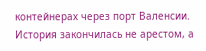контейнерах через порт Валенсии.
История закончилась не арестом, а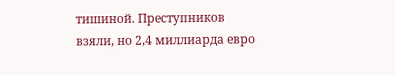тишиной. Преступников взяли, но 2,4 миллиарда евро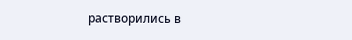растворились в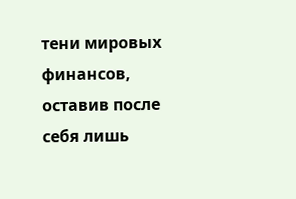тени мировых финансов, оставив после себя лишь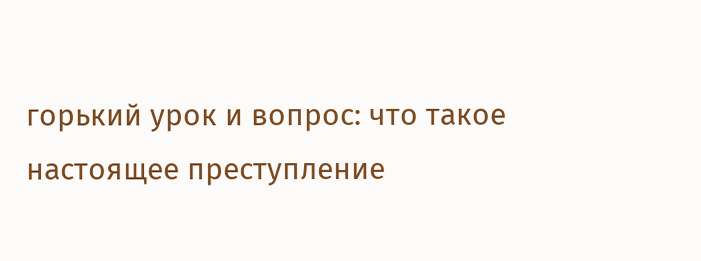горький урок и вопрос: что такое настоящее преступление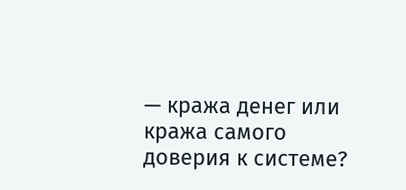— кража денег или кража самого доверия к системе?